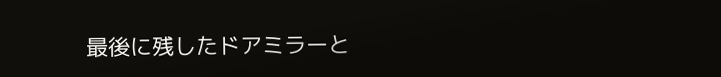最後に残したドアミラーと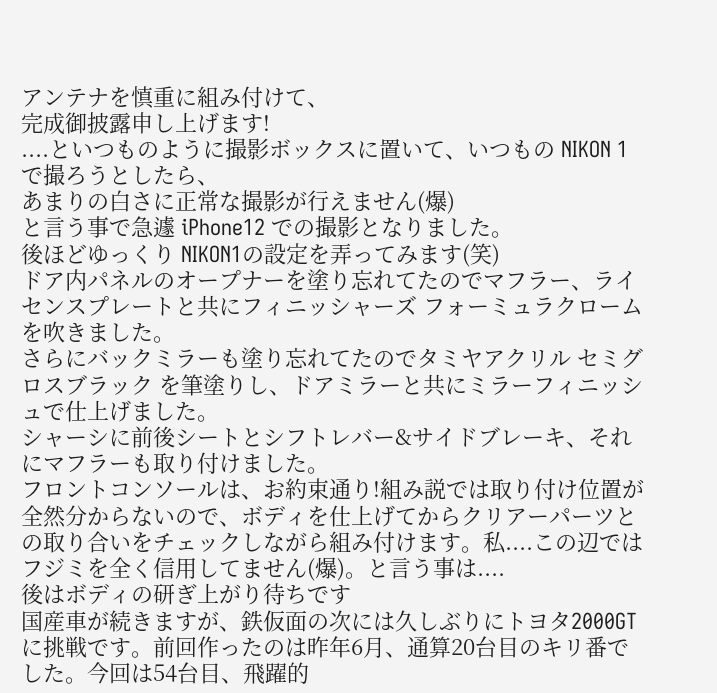アンテナを慎重に組み付けて、
完成御披露申し上げます!
....といつものように撮影ボックスに置いて、いつもの NIKON 1 で撮ろうとしたら、
あまりの白さに正常な撮影が行えません(爆)
と言う事で急遽 iPhone12 での撮影となりました。
後ほどゆっくり NIKON1の設定を弄ってみます(笑)
ドア内パネルのオープナーを塗り忘れてたのでマフラー、ライセンスプレートと共にフィニッシャーズ フォーミュラクローム を吹きました。
さらにバックミラーも塗り忘れてたのでタミヤアクリル セミグロスブラック を筆塗りし、ドアミラーと共にミラーフィニッシュで仕上げました。
シャーシに前後シートとシフトレバー&サイドブレーキ、それにマフラーも取り付けました。
フロントコンソールは、お約束通り!組み説では取り付け位置が全然分からないので、ボディを仕上げてからクリアーパーツとの取り合いをチェックしながら組み付けます。私....この辺ではフジミを全く信用してません(爆)。と言う事は....
後はボディの研ぎ上がり待ちです
国産車が続きますが、鉄仮面の次には久しぶりにトヨタ2000GTに挑戦です。前回作ったのは昨年6月、通算20台目のキリ番でした。今回は54台目、飛躍的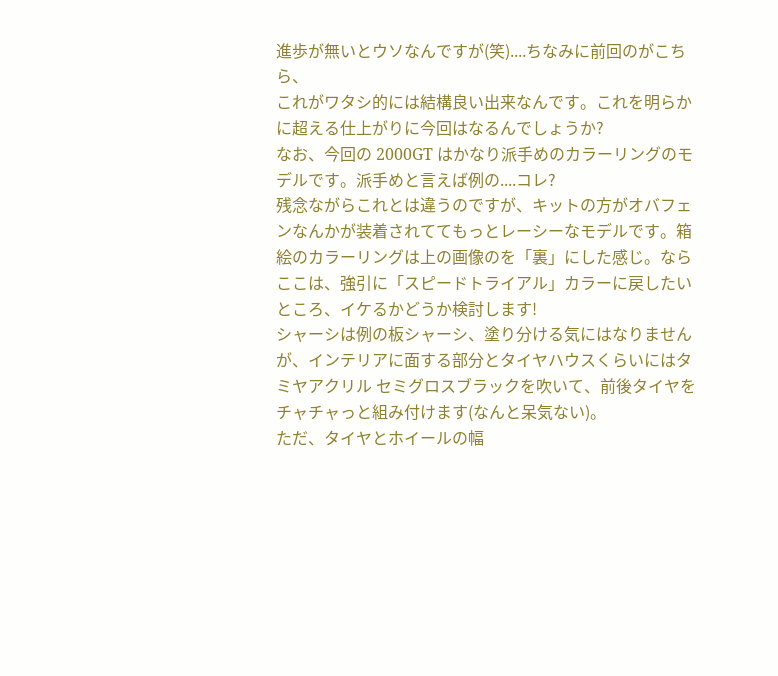進歩が無いとウソなんですが(笑)....ちなみに前回のがこちら、
これがワタシ的には結構良い出来なんです。これを明らかに超える仕上がりに今回はなるんでしょうか?
なお、今回の 2000GT はかなり派手めのカラーリングのモデルです。派手めと言えば例の....コレ?
残念ながらこれとは違うのですが、キットの方がオバフェンなんかが装着されててもっとレーシーなモデルです。箱絵のカラーリングは上の画像のを「裏」にした感じ。ならここは、強引に「スピードトライアル」カラーに戻したいところ、イケるかどうか検討します!
シャーシは例の板シャーシ、塗り分ける気にはなりませんが、インテリアに面する部分とタイヤハウスくらいにはタミヤアクリル セミグロスブラックを吹いて、前後タイヤをチャチャっと組み付けます(なんと呆気ない)。
ただ、タイヤとホイールの幅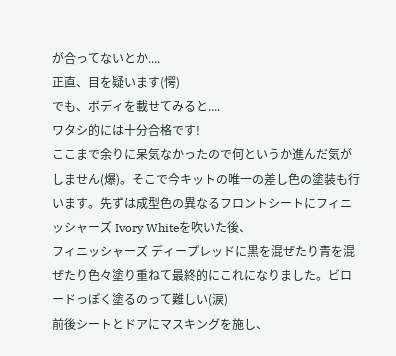が合ってないとか....
正直、目を疑います(愕)
でも、ボディを載せてみると....
ワタシ的には十分合格です!
ここまで余りに呆気なかったので何というか進んだ気がしません(爆)。そこで今キットの唯一の差し色の塗装も行います。先ずは成型色の異なるフロントシートにフィニッシャーズ Ivory Whiteを吹いた後、
フィニッシャーズ ディープレッドに黒を混ぜたり青を混ぜたり色々塗り重ねて最終的にこれになりました。ビロードっぽく塗るのって難しい(涙)
前後シートとドアにマスキングを施し、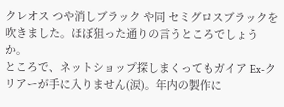クレオス つや消しブラック や同 セミグロスブラックを吹きました。ほぼ狙った通りの言うところでしょうか。
ところで、ネットショップ探しまくってもガイア Ex-クリアーが手に入りません(涙)。年内の製作に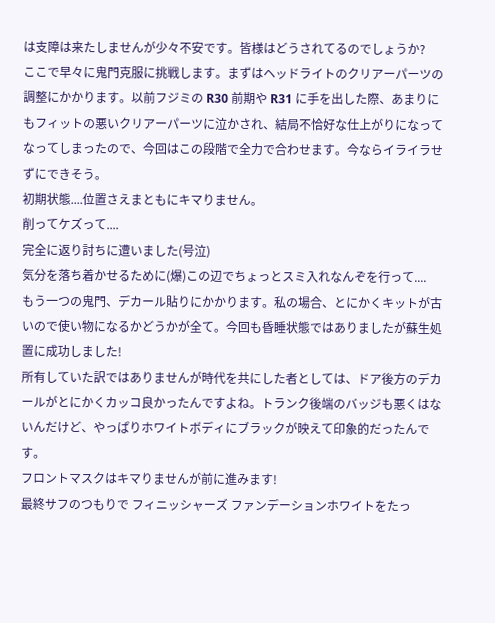は支障は来たしませんが少々不安です。皆様はどうされてるのでしょうか?
ここで早々に鬼門克服に挑戦します。まずはヘッドライトのクリアーパーツの調整にかかります。以前フジミの R30 前期や R31 に手を出した際、あまりにもフィットの悪いクリアーパーツに泣かされ、結局不恰好な仕上がりになってなってしまったので、今回はこの段階で全力で合わせます。今ならイライラせずにできそう。
初期状態....位置さえまともにキマりません。
削ってケズって....
完全に返り討ちに遭いました(号泣)
気分を落ち着かせるために(爆)この辺でちょっとスミ入れなんぞを行って....
もう一つの鬼門、デカール貼りにかかります。私の場合、とにかくキットが古いので使い物になるかどうかが全て。今回も昏睡状態ではありましたが蘇生処置に成功しました!
所有していた訳ではありませんが時代を共にした者としては、ドア後方のデカールがとにかくカッコ良かったんですよね。トランク後端のバッジも悪くはないんだけど、やっぱりホワイトボディにブラックが映えて印象的だったんです。
フロントマスクはキマりませんが前に進みます!
最終サフのつもりで フィニッシャーズ ファンデーションホワイトをたっ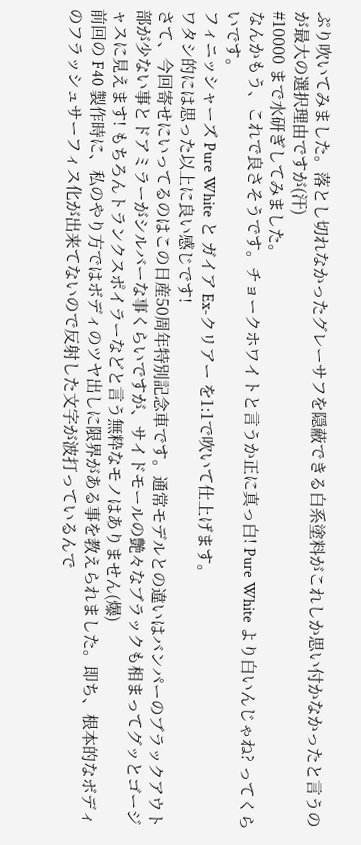ぷり吹いてみました。落とし切れなかったグレーサフを隠蔽できる白系塗料がこれしか思い付かなかったと言うのが最大の選択理由ですが(汗)
#10000 まで水研ぎしてみました。
なんかもう、これで良さそうです。チョークホワイトと言うか正に真っ白! Pure White より白いんじゃね? ってくらいです。
フィニッシャーズ Pure White と ガイア Ex-クリアー を1:1で吹いて仕上げます。
ワタシ的には思った以上に良い感じです!
さて、今回寄せにいってるのはこの日産50周年特別記念車です。通常モデルとの違いはバンパーのブラックアウト部が少ない事とドアミラーがシルバーな事くらいですが、サイドモールの艶々なブラックも相まってグッとゴージャスに見えます! もちろんトランクスポイラーなどと言う無粋なモノはありません(爆)
前回の F40 製作時に、私のやり方ではボディのツヤ出しに限界がある事を教えられました。即ち、根本的なボディのフラッシュサーフィス化が出来てないので反射した文字が波打っているんで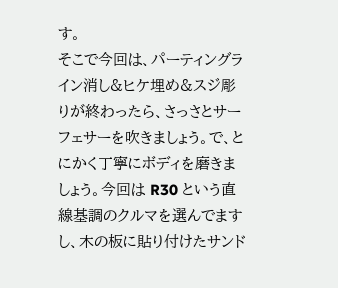す。
そこで今回は、パーティングライン消し&ヒケ埋め&スジ彫りが終わったら、さっさとサーフェサーを吹きましょう。で、とにかく丁寧にボディを磨きましょう。今回は R30 という直線基調のクルマを選んでますし、木の板に貼り付けたサンド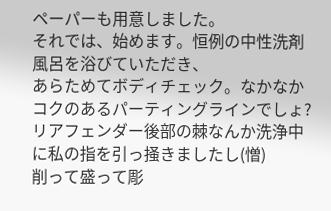ペーパーも用意しました。
それでは、始めます。恒例の中性洗剤風呂を浴びていただき、
あらためてボディチェック。なかなかコクのあるパーティングラインでしょ?
リアフェンダー後部の棘なんか洗浄中に私の指を引っ掻きましたし(憎)
削って盛って彫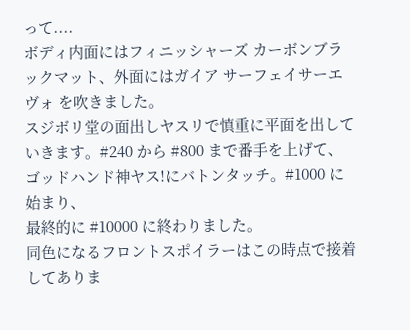って....
ボディ内面にはフィニッシャーズ カーボンブラックマット、外面にはガイア サーフェイサーエヴォ を吹きました。
スジボリ堂の面出しヤスリで慎重に平面を出していきます。#240 から #800 まで番手を上げて、
ゴッドハンド神ヤス!にバトンタッチ。#1000 に始まり、
最終的に #10000 に終わりました。
同色になるフロントスポイラーはこの時点で接着してありま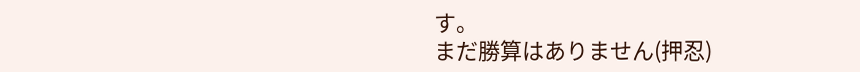す。
まだ勝算はありません(押忍)